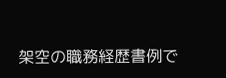架空の職務経歴書例で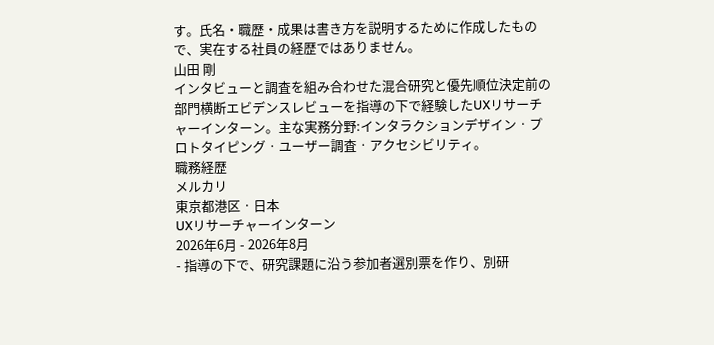す。氏名・職歴・成果は書き方を説明するために作成したもので、実在する社員の経歴ではありません。
山田 剛
インタビューと調査を組み合わせた混合研究と優先順位決定前の部門横断エビデンスレビューを指導の下で経験したUXリサーチャーインターン。主な実務分野:インタラクションデザイン · プロトタイピング · ユーザー調査 · アクセシビリティ。
職務経歴
メルカリ
東京都港区 · 日本
UXリサーチャーインターン
2026年6月 - 2026年8月
- 指導の下で、研究課題に沿う参加者選別票を作り、別研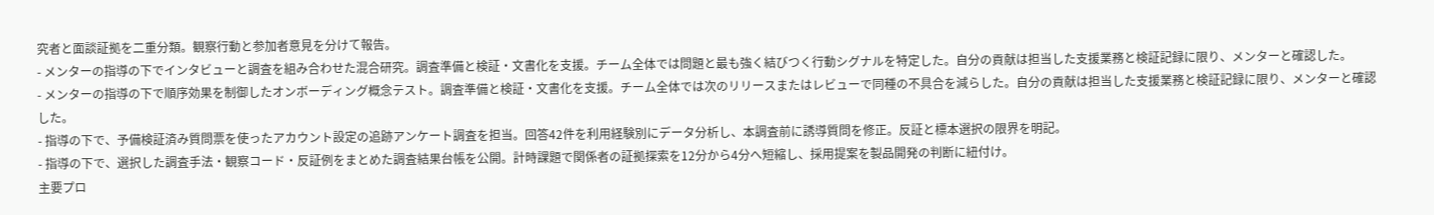究者と面談証拠を二重分類。観察行動と参加者意見を分けて報告。
- メンターの指導の下でインタビューと調査を組み合わせた混合研究。調査準備と検証・文書化を支援。チーム全体では問題と最も強く結びつく行動シグナルを特定した。自分の貢献は担当した支援業務と検証記録に限り、メンターと確認した。
- メンターの指導の下で順序効果を制御したオンボーディング概念テスト。調査準備と検証・文書化を支援。チーム全体では次のリリースまたはレビューで同種の不具合を減らした。自分の貢献は担当した支援業務と検証記録に限り、メンターと確認した。
- 指導の下で、予備検証済み質問票を使ったアカウント設定の追跡アンケート調査を担当。回答42件を利用経験別にデータ分析し、本調査前に誘導質問を修正。反証と標本選択の限界を明記。
- 指導の下で、選択した調査手法・観察コード・反証例をまとめた調査結果台帳を公開。計時課題で関係者の証拠探索を12分から4分へ短縮し、採用提案を製品開発の判断に紐付け。
主要プロ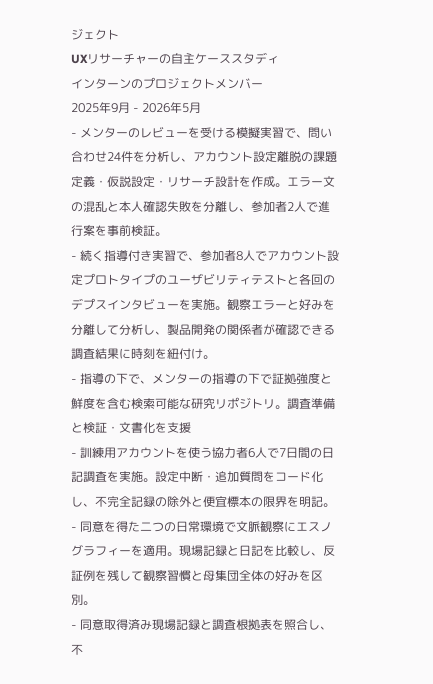ジェクト
UXリサーチャーの自主ケーススタディ
インターンのプロジェクトメンバー
2025年9月 - 2026年5月
- メンターのレビューを受ける模擬実習で、問い合わせ24件を分析し、アカウント設定離脱の課題定義・仮説設定・リサーチ設計を作成。エラー文の混乱と本人確認失敗を分離し、参加者2人で進行案を事前検証。
- 続く指導付き実習で、参加者8人でアカウント設定プロトタイプのユーザビリティテストと各回のデプスインタビューを実施。観察エラーと好みを分離して分析し、製品開発の関係者が確認できる調査結果に時刻を紐付け。
- 指導の下で、メンターの指導の下で証拠強度と鮮度を含む検索可能な研究リポジトリ。調査準備と検証・文書化を支援
- 訓練用アカウントを使う協力者6人で7日間の日記調査を実施。設定中断・追加質問をコード化し、不完全記録の除外と便宜標本の限界を明記。
- 同意を得た二つの日常環境で文脈観察にエスノグラフィーを適用。現場記録と日記を比較し、反証例を残して観察習慣と母集団全体の好みを区別。
- 同意取得済み現場記録と調査根拠表を照合し、不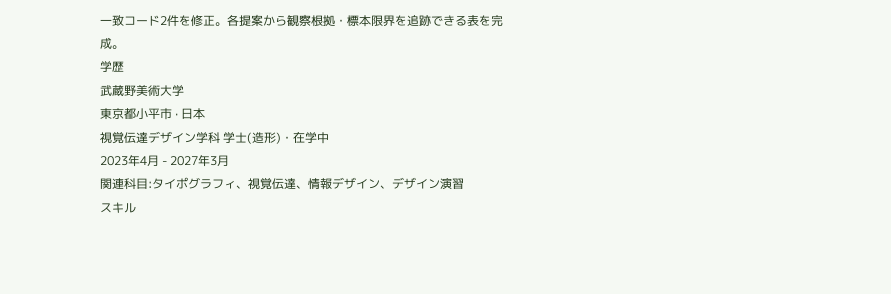一致コード2件を修正。各提案から観察根拠・標本限界を追跡できる表を完成。
学歴
武蔵野美術大学
東京都小平市 · 日本
視覚伝達デザイン学科 学士(造形)・在学中
2023年4月 - 2027年3月
関連科目:タイポグラフィ、視覚伝達、情報デザイン、デザイン演習
スキル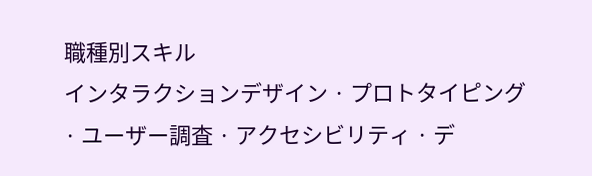職種別スキル
インタラクションデザイン · プロトタイピング · ユーザー調査 · アクセシビリティ · デ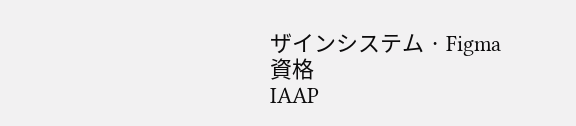ザインシステム · Figma
資格
IAAP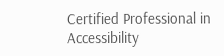Certified Professional in Accessibility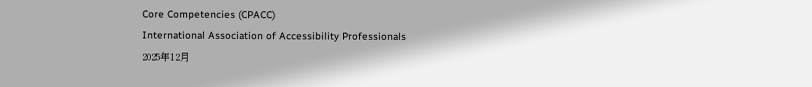Core Competencies (CPACC)
International Association of Accessibility Professionals
2025年12月